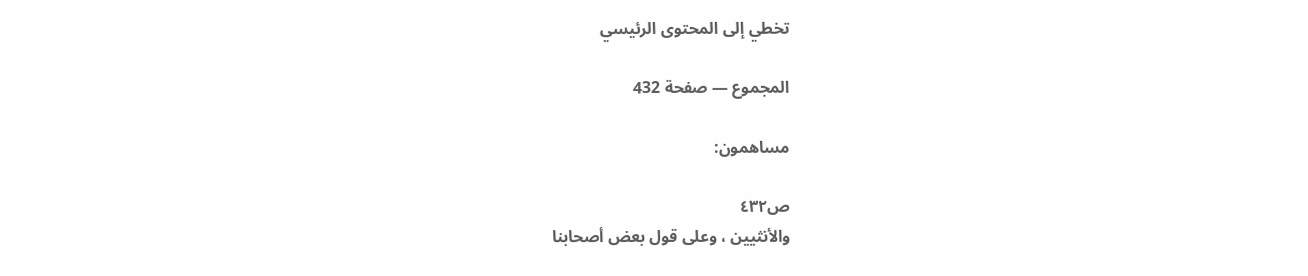تخطي إلى المحتوى الرئيسي

المجموع — صفحة 432

مساهمون:

ص٤٣٢
والأنثيين ، وعلى قول بعض أصحابنا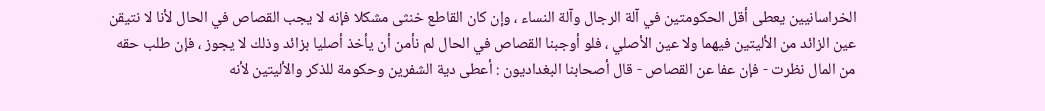الخراسانيين يعطى أقل الحكومتين في آلة الرجال وآلة النساء ، وإن كان القاطع خنثى مشكلا فإنه لا يجب القصاص في الحال لأنا لا نتيقن عين الزائد من الأليتين فيهما ولا عين الأصلي ، فلو أوجبنا القصاص في الحال لم نأمن أن يأخذ أصليا بزائد وذلك لا يجوز ، فإن طلب حقه من المال نظرت - فإن عفا عن القصاص - قال أصحابنا البغداديون : أعطى دية الشفرين وحكومة للذكر والأليتين لأنه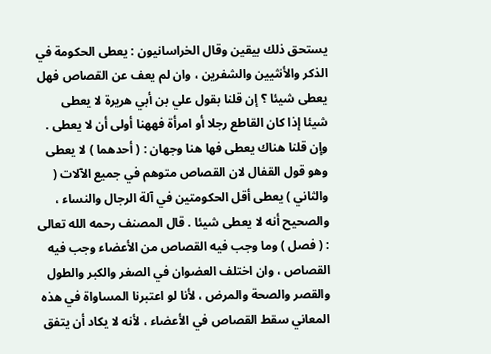يستحق ذلك بيقين وقال الخراسانيون : يعطى الحكومة في الذكر والأنثيين والشفرين ، وان لم يعف عن القصاص فهل يعطى شيئا ؟ إن قلنا بقول علي بن أبي هريرة لا يعطى شيئا إذا كان القاطع رجلا أو امرأة فههنا أولى أن لا يعطى . وإن قلنا هناك يعطى فها هنا وجهان : ( أحدهما ) لا يعطى وهو قول القفال لان القصاص متوهم في جميع الآلات ( والثاني ) يعطى أقل الحكومتين في آلة الرجال والنساء ، والصحيح أنه لا يعطى شيئا . قال المصنف رحمه الله تعالى : ( فصل ) وما وجب فيه القصاص من الأعضاء وجب فيه القصاص ، وان اختلف العضوان في الصغر والكبر والطول والقصر والصحة والمرض ، لأنا لو اعتبرنا المساواة في هذه المعاني سقط القصاص في الأعضاء ، لأنه لا يكاد أن يتفق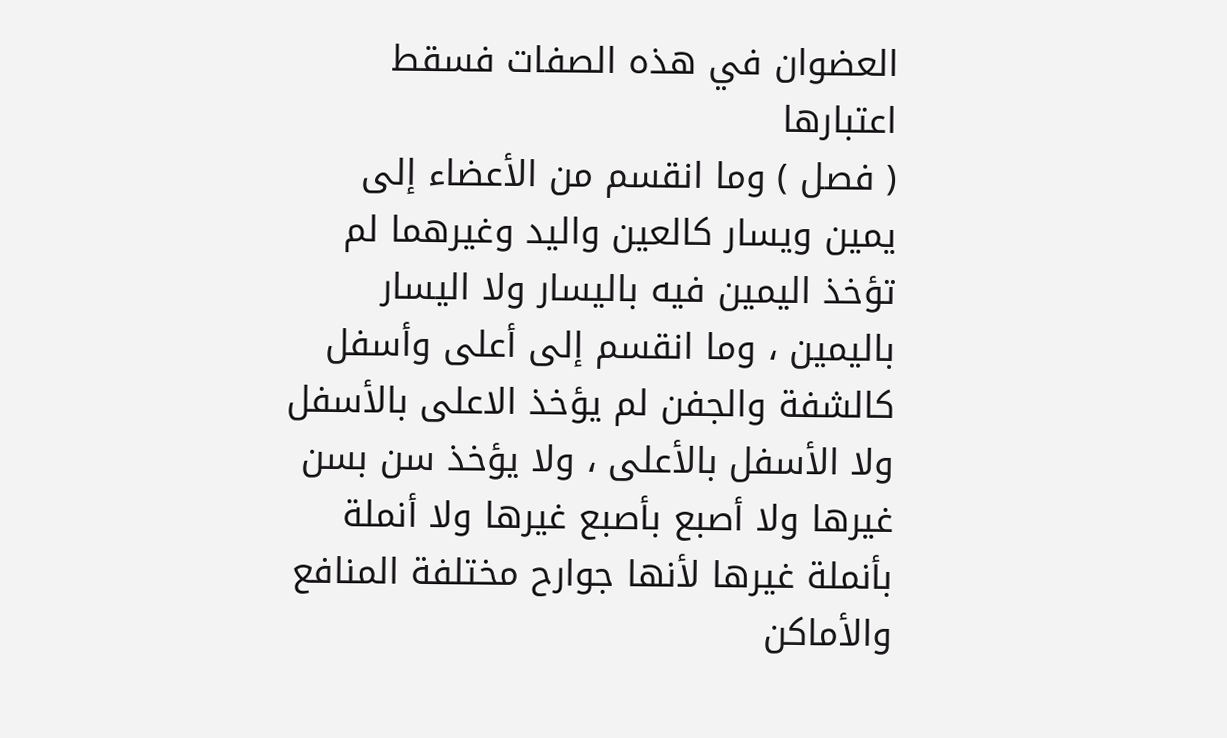العضوان في هذه الصفات فسقط اعتبارها
( فصل ) وما انقسم من الأعضاء إلى يمين ويسار كالعين واليد وغيرهما لم تؤخذ اليمين فيه باليسار ولا اليسار باليمين ، وما انقسم إلى أعلى وأسفل كالشفة والجفن لم يؤخذ الاعلى بالأسفل ولا الأسفل بالأعلى ، ولا يؤخذ سن بسن غيرها ولا أصبع بأصبع غيرها ولا أنملة بأنملة غيرها لأنها جوارح مختلفة المنافع والأماكن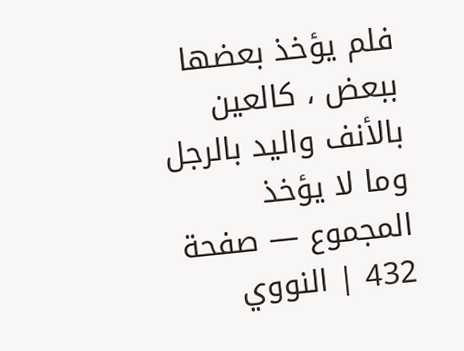فلم يؤخذ بعضها ببعض ، كالعين بالأنف واليد بالرجل وما لا يؤخذ
المجموع — صفحة 432 | النووي